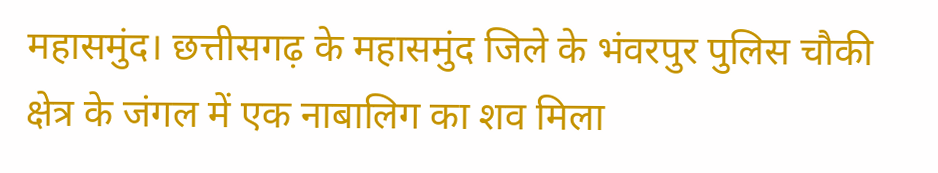महासमुंद। छत्तीसगढ़ के महासमुंद जिले के भंवरपुर पुलिस चौकी क्षेत्र के जंगल में एक नाबालिग का शव मिला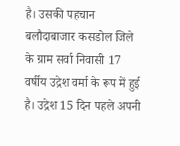है। उसकी पहचान बलौदाबाजार कसडोल जिले के ग्राम सर्वा निवासी 17 वर्षीय उद्रेश वर्मा के रूप में हुई है। उद्रेश 15 दिन पहले अपनी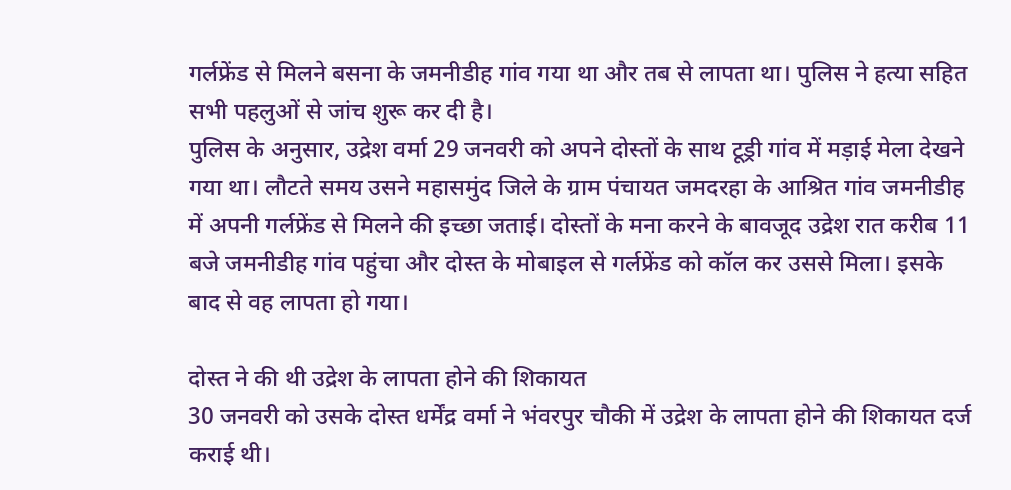गर्लफ्रेंड से मिलने बसना के जमनीडीह गांव गया था और तब से लापता था। पुलिस ने हत्या सहित सभी पहलुओं से जांच शुरू कर दी है।
पुलिस के अनुसार, उद्रेश वर्मा 29 जनवरी को अपने दोस्तों के साथ टूड्री गांव में मड़ाई मेला देखने गया था। लौटते समय उसने महासमुंद जिले के ग्राम पंचायत जमदरहा के आश्रित गांव जमनीडीह में अपनी गर्लफ्रेंड से मिलने की इच्छा जताई। दोस्तों के मना करने के बावजूद उद्रेश रात करीब 11 बजे जमनीडीह गांव पहुंचा और दोस्त के मोबाइल से गर्लफ्रेंड को कॉल कर उससे मिला। इसके बाद से वह लापता हो गया।

दोस्त ने की थी उद्रेश के लापता होने की शिकायत
30 जनवरी को उसके दोस्त धर्मेंद्र वर्मा ने भंवरपुर चौकी में उद्रेश के लापता होने की शिकायत दर्ज कराई थी।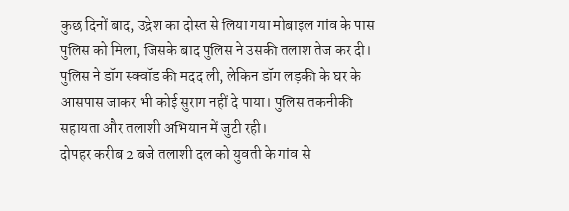कुछ दिनों बाद, उद्रेश का दोस्त से लिया गया मोबाइल गांव के पास पुलिस को मिला, जिसके बाद पुलिस ने उसकी तलाश तेज कर दी। पुलिस ने डॉग स्क्वॉड की मदद ली, लेकिन डॉग लड़की के घर के आसपास जाकर भी कोई सुराग नहीं दे पाया। पुलिस तकनीकी सहायता और तलाशी अभियान में जुटी रही।
दोपहर करीब 2 बजे तलाशी दल को युवती के गांव से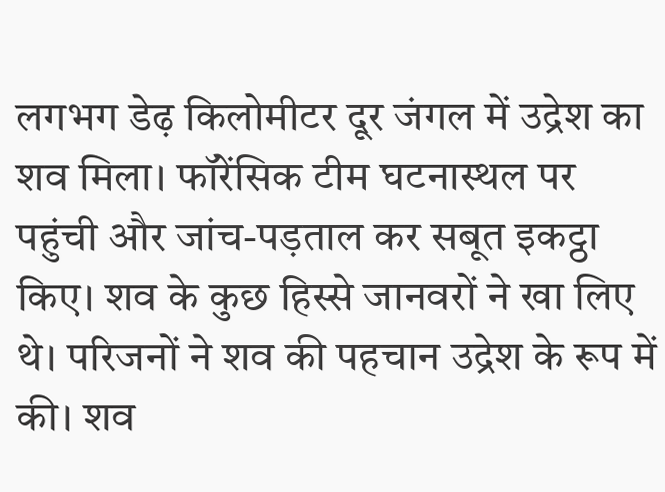लगभग डेढ़ किलोमीटर दूर जंगल में उद्रेश का शव मिला। फॉरेंसिक टीम घटनास्थल पर पहुंची और जांच-पड़ताल कर सबूत इकट्ठा किए। शव के कुछ हिस्से जानवरों ने खा लिए थे। परिजनों ने शव की पहचान उद्रेश के रूप में की। शव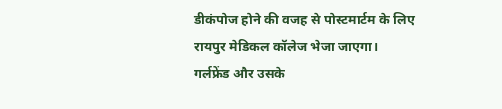डीकंपोज होने की वजह से पोस्टमार्टम के लिए रायपुर मेडिकल कॉलेज भेजा जाएगा।
गर्लफ्रेंड और उसके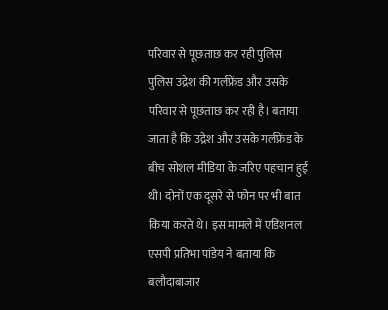परिवार से पूछताछ कर रही पुलिस
पुलिस उद्रेश की गर्लफ्रेंड और उसके परिवार से पूछताछ कर रही है। बताया जाता है कि उद्रेश और उसके गर्लफ्रेंड के बीच सोशल मीडिया के जरिए पहचान हुई थी। दोनों एक दूसरे से फोन पर भी बात किया करते थे। इस मामले में एडिशनल एसपी प्रतिभा पांडेय ने बताया कि बलौदाबाजार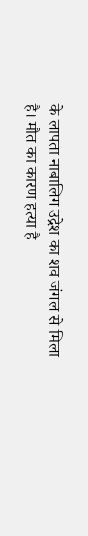के लापता नाबालिग उद्रेश का शव जंगल से मिला है। मौत का कारण हत्या है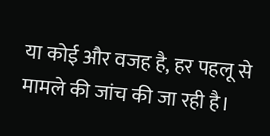या कोई और वजह है, हर पहलू से मामले की जांच की जा रही है।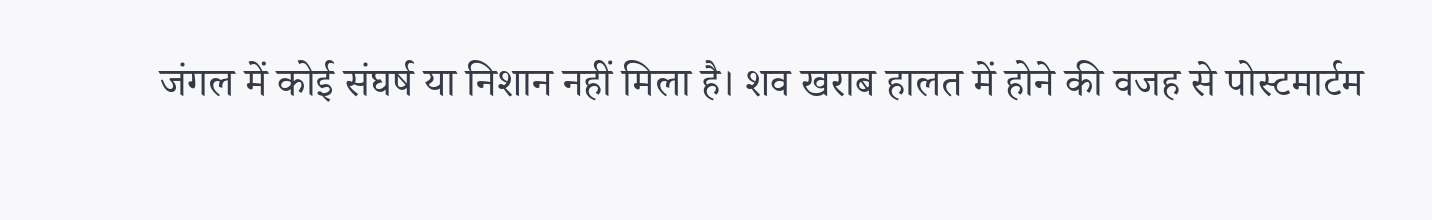जंगल में कोई संघर्ष या निशान नहीं मिला है। शव खराब हालत में होने की वजह से पोस्टमार्टम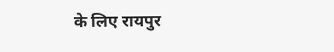के लिए रायपुर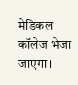मेडिकल कॉलेज भेजा जाएगा।